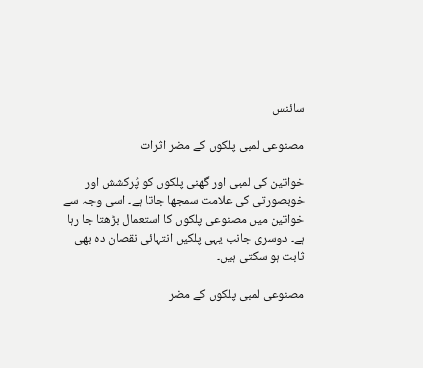سائنس

مصنوعی لمبی پلکوں کے مضر اثرات

خواتین کی لمبی اور گھنی پلکوں کو پُرکشش اور خوبصورتی کی علامت سمجھا جاتا ہے۔ اسی وجہ سے خواتین میں مصنوعی پلکوں کا استعمال بڑھتا جا رہا ہے۔ دوسری جانب یہی پلکیں انتہائی نقصان دہ بھی ثابت ہو سکتی ہیں۔

مصنوعی لمبی پلکوں کے مضر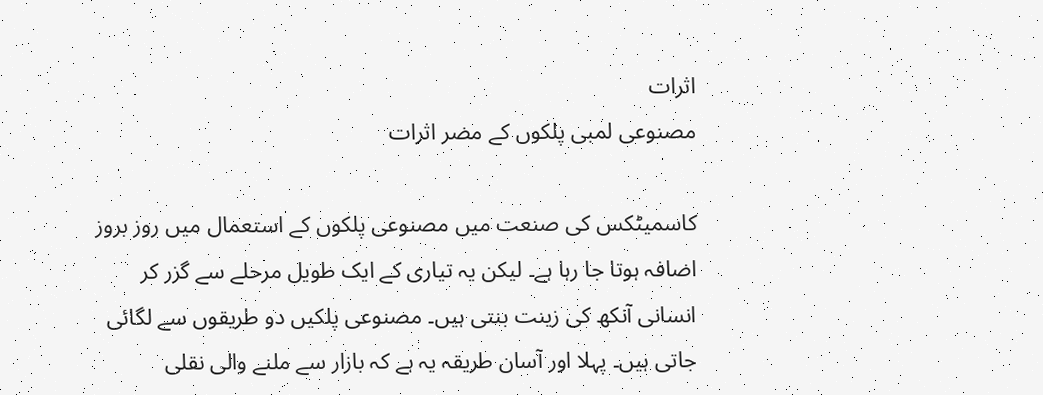اثرات
مصنوعی لمبی پلکوں کے مضر اثرات

کاسمیٹکس کی صنعت میں مصنوعی پلکوں کے استعمال میں روز بروز اضافہ ہوتا جا رہا ہے۔ لیکن یہ تیاری کے ایک طویل مرحلے سے گزر کر انسانی آنکھ کی زینت بنتی ہیں۔ مصنوعی پلکیں دو طریقوں سے لگائی جاتی ہیں۔ پہلا اور آسان طریقہ یہ ہے کہ بازار سے ملنے والی نقلی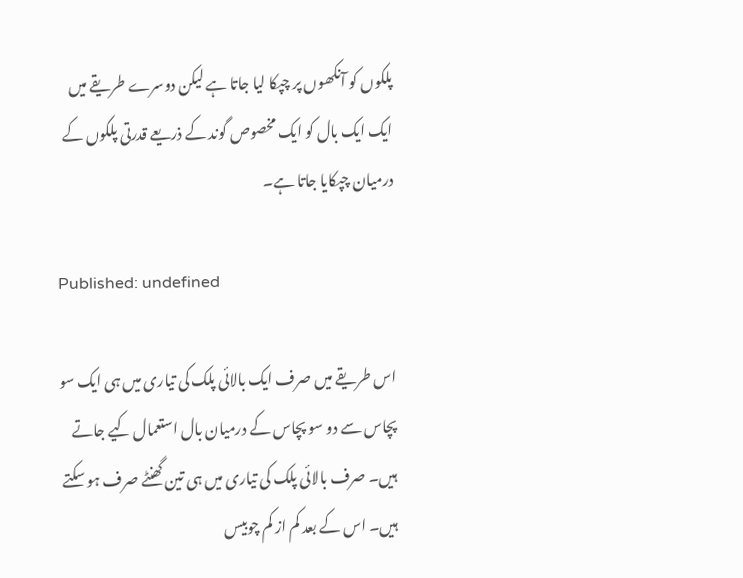پلکوں کو آنکھوں پر چپکا لیا جاتا ہے لیکن دوسرے طریقے میں ایک ایک بال کو ایک مخصوص گوند کے ذریعے قدرتی پلکوں کے درمیان چپکایا جاتا ہے۔

Published: undefined

اس طریقے میں صرف ایک بالائی پلک کی تیاری میں ہی ایک سو پچاس سے دو سو پچاس کے درمیان بال استعمال کیے جاتے ہیں۔ صرف بالائی پلک کی تیاری میں ہی تین گھنٹے صرف ہو سکتے ہیں۔ اس کے بعد کم از کم چوبیس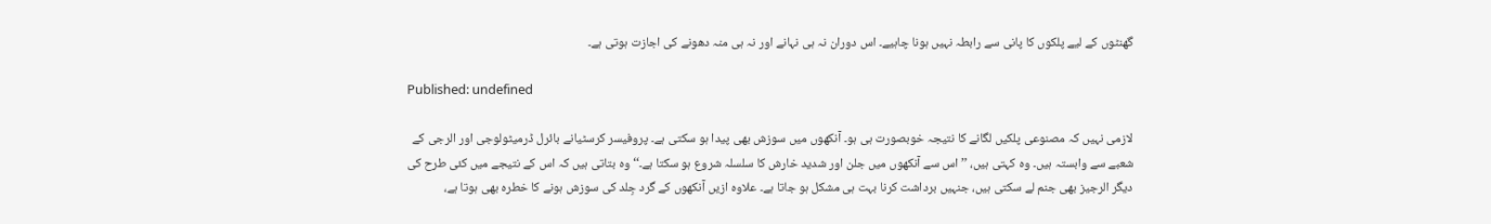گھنٹوں کے لیے پلکوں کا پانی سے رابطہ نہیں ہونا چاہیے۔ اس دوران نہ ہی نہانے اور نہ ہی منہ دھونے کی اجازت ہوتی ہے۔

Published: undefined

لازمی نہیں کہ مصنوعی پلکیں لگانے کا نتیجہ خوبصورت ہی ہو۔ آنکھوں میں سوزش بھی پیدا ہو سکتی ہے۔ پروفیسر کرسٹیانے بائرل ڈرمیٹولوجی اور الرجی کے شعبے سے وابستہ ہیں۔ وہ کہتی ہیں، ’’اس سے آنکھوں میں جلن اور شدید خارش کا سلسلہ شروع ہو سکتا ہے۔‘‘ وہ بتاتی ہیں کہ اس کے نتیجے میں کئی طرح کی دیگر الرجیز بھی جنم لے سکتی ہیں، جنہیں برداشت کرنا بہت ہی مشکل ہو جاتا ہے۔ علاوہ ازیں آنکھوں کے گرد جِلد کی سوزش ہونے کا خطرہ بھی ہوتا ہے،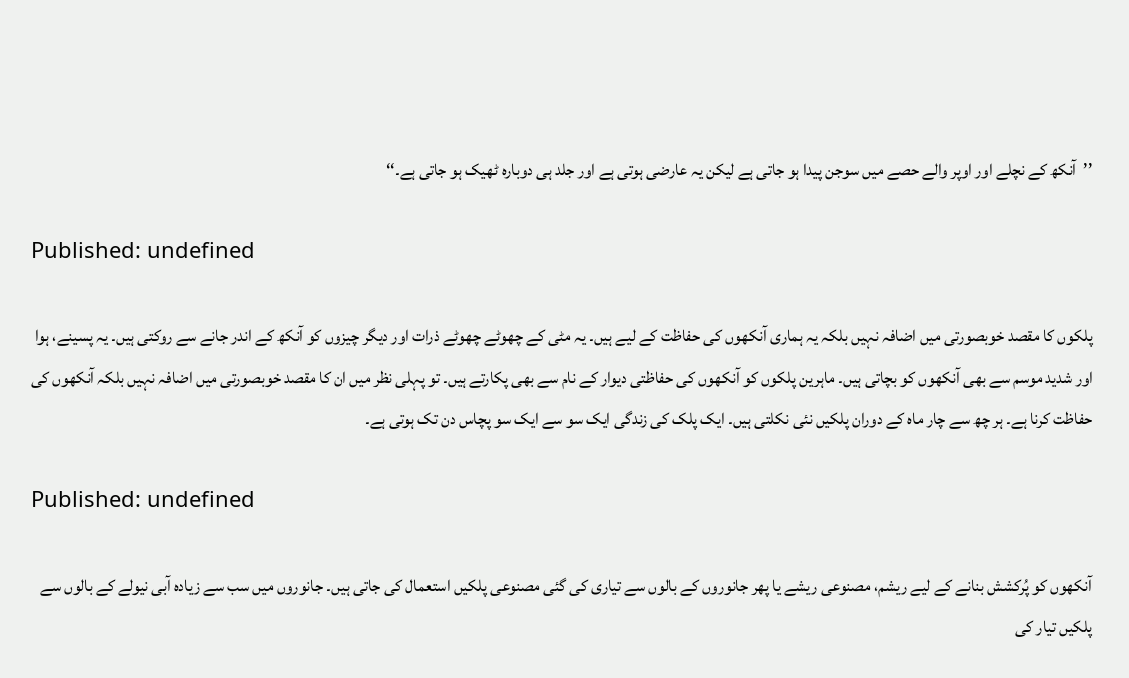’’آنکھ کے نچلے اور اوپر والے حصے میں سوجن پیدا ہو جاتی ہے لیکن یہ عارضی ہوتی ہے اور جلد ہی دوبارہ ٹھیک ہو جاتی ہے۔‘‘

Published: undefined

پلکوں کا مقصد خوبصورتی میں اضافہ نہیں بلکہ یہ ہماری آنکھوں کی حفاظت کے لیے ہیں۔ یہ مٹی کے چھوٹے چھوٹے ذرات اور دیگر چیزوں کو آنکھ کے اندر جانے سے روکتی ہیں۔ یہ پسینے، ہوا اور شدید موسم سے بھی آنکھوں کو بچاتی ہیں۔ ماہرین پلکوں کو آنکھوں کی حفاظتی دیوار کے نام سے بھی پکارتے ہیں۔ تو پہلی نظر میں ان کا مقصد خوبصورتی میں اضافہ نہیں بلکہ آنکھوں کی حفاظت کرنا ہے۔ ہر چھ سے چار ماہ کے دوران پلکیں نئی نکلتی ہیں۔ ایک پلک کی زندگی ایک سو سے ایک سو پچاس دن تک ہوتی ہے۔

Published: undefined

آنکھوں کو پُرکشش بنانے کے لیے ریشم، مصنوعی ریشے یا پھر جانوروں کے بالوں سے تیاری کی گئی مصنوعی پلکیں استعمال کی جاتی ہیں۔ جانوروں میں سب سے زیادہ آبی نیولے کے بالوں سے پلکیں تیار کی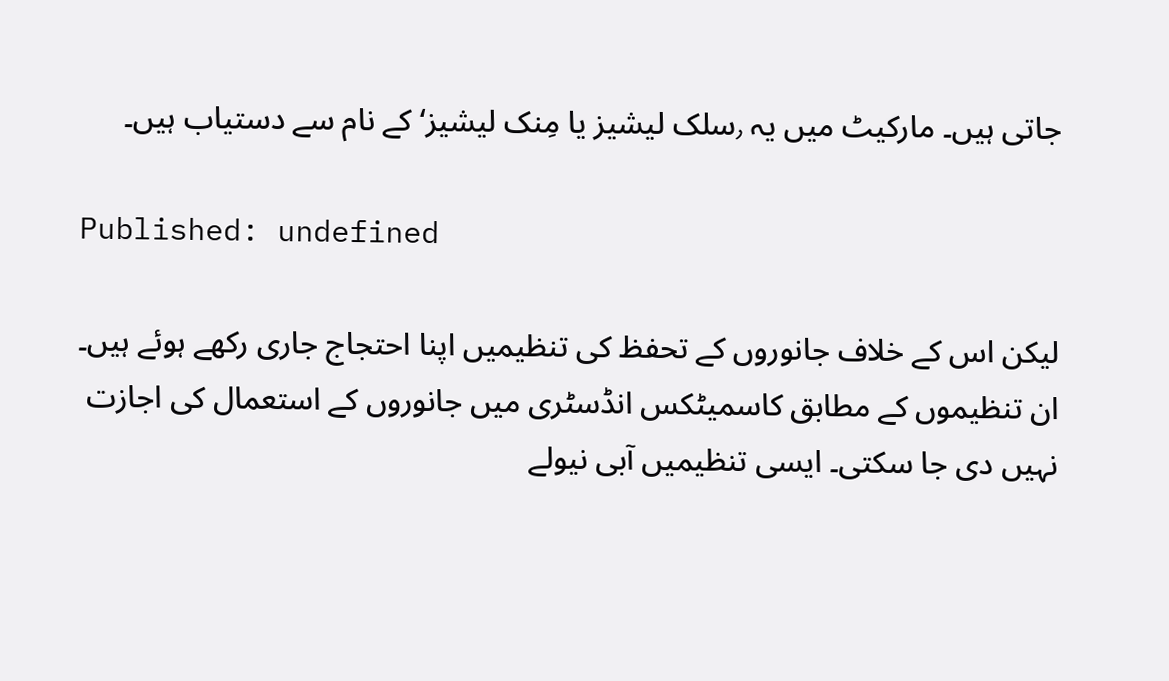جاتی ہیں۔ مارکیٹ میں یہ ٫سلک لیشیز یا مِنک لیشیز‘ کے نام سے دستیاب ہیں۔

Published: undefined

لیکن اس کے خلاف جانوروں کے تحفظ کی تنظیمیں اپنا احتجاج جاری رکھے ہوئے ہیں۔ ان تنظیموں کے مطابق کاسمیٹکس انڈسٹری میں جانوروں کے استعمال کی اجازت نہیں دی جا سکتی۔ ایسی تنظیمیں آبی نیولے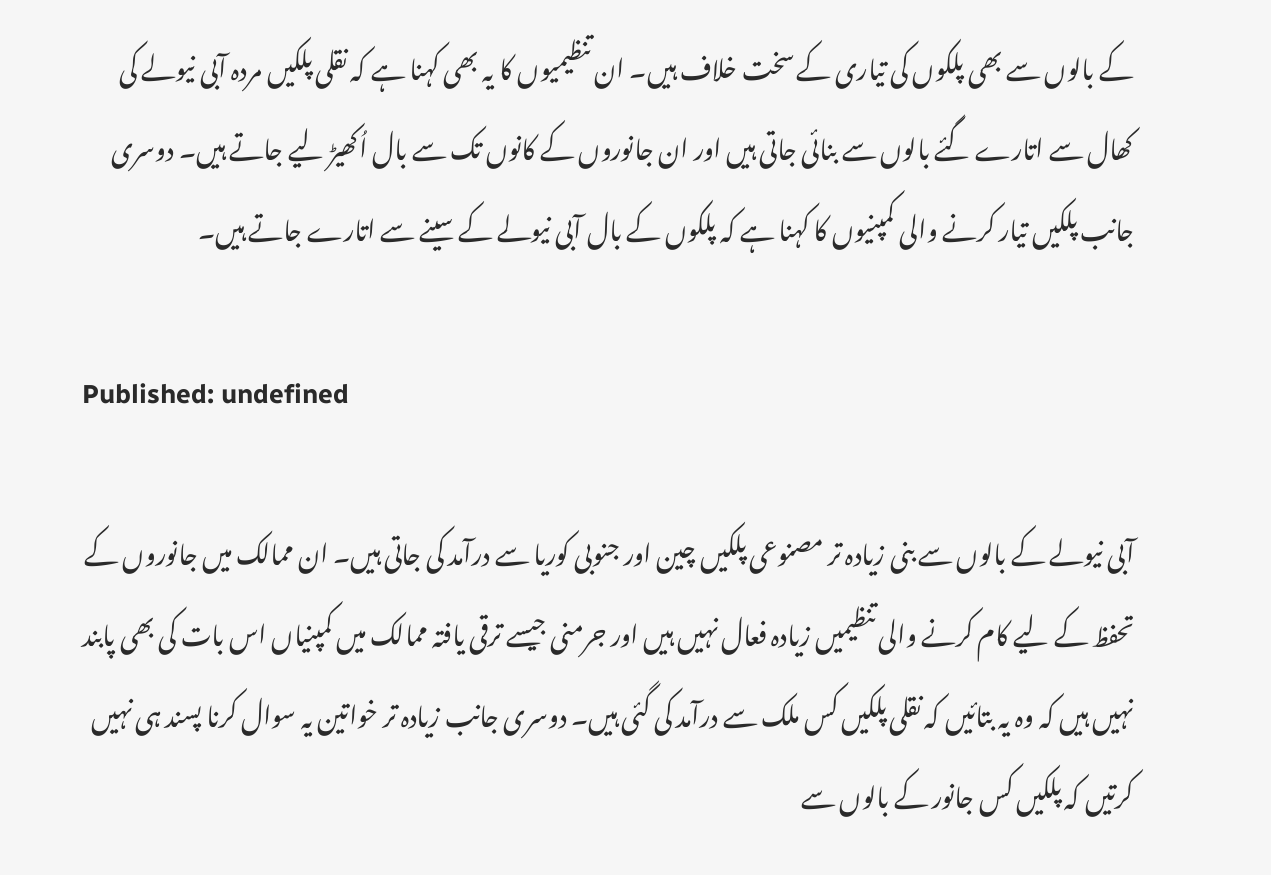کے بالوں سے بھی پلکوں کی تیاری کے سخت خلاف ہیں۔ ان تنظیمیوں کا یہ بھی کہنا ہے کہ نقلی پلکیں مردہ آبی نیولے کی کھال سے اتارے گئے بالوں سے بنائی جاتی ہیں اور ان جانوروں کے کانوں تک سے بال اُکھیڑ لیے جاتے ہیں۔ دوسری جانب پلکیں تیار کرنے والی کمپنیوں کا کہنا ہے کہ پلکوں کے بال آبی نیولے کے سینے سے اتارے جاتے ہیں۔

Published: undefined

آبی نیولے کے بالوں سے بنی زیادہ تر مصنوعی پلکیں چین اور جنوبی کوریا سے درآمد کی جاتی ہیں۔ ان ممالک میں جانوروں کے تحفظ کے لیے کام کرنے والی تنظیمیں زیادہ فعال نہیں ہیں اور جرمنی جیسے ترقی یافتہ ممالک میں کمپنیاں اس بات کی بھی پابند نہیں ہیں کہ وہ یہ بتائیں کہ نقلی پلکیں کس ملک سے درآمد کی گئی ہیں۔ دوسری جانب زیادہ تر خواتین یہ سوال کرنا پسند ہی نہیں کرتیں کہ پلکیں کس جانور کے بالوں سے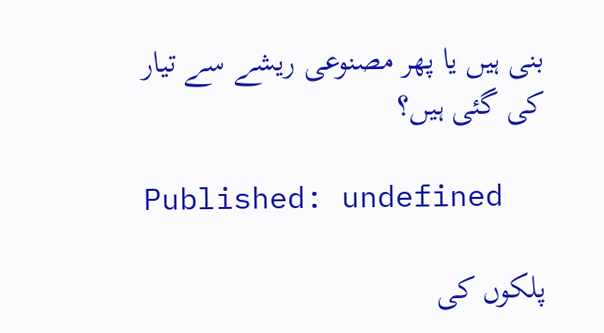بنی ہیں یا پھر مصنوعی ریشے سے تیار کی گئی ہیں؟

Published: undefined

پلکوں کی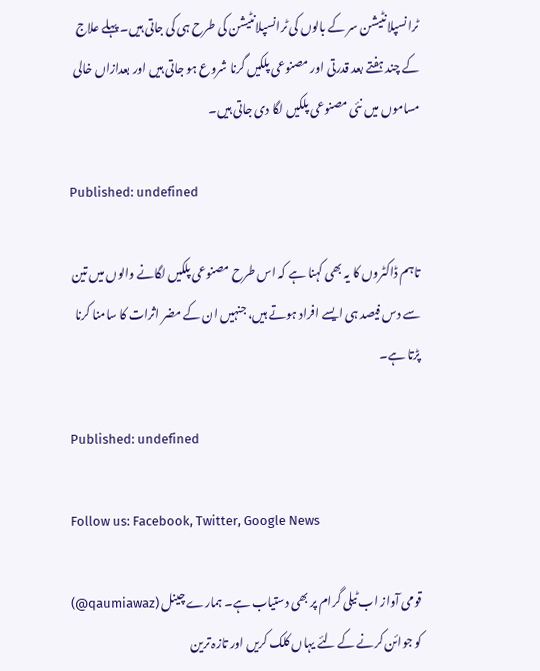ٹرانسپلانٹیشن سر کے بالوں کی ٹرانسپلانٹیشن کی طرح ہی کی جاتی ہیں۔ پہلے علاج کے چند ہفتے بعد قدرتی اور مصنوعی پلکیں گرنا شروع ہو جاتی ہیں اور بعدازاں خالی مساموں میں نئی مصنوعی پلکیں لگا دی جاتی ہیں۔

Published: undefined

تاہم ڈاکٹروں کا یہ بھی کہنا ہے کہ اس طرح مصنوعی پلکیں لگانے والوں میں تین سے دس فیصد ہی ایسے افراد ہوتے ہیں، جنہیں ان کے مضر اثرات کا سامنا کرنا پڑتا ہے۔

Published: undefined

Follow us: Facebook, Twitter, Google News

قومی آواز اب ٹیلی گرام پر بھی دستیاب ہے۔ ہمارے چینل (qaumiawaz@) کو جوائن کرنے کے لئے یہاں کلک کریں اور تازہ ترین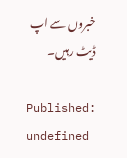خبروں سے اپ ڈیٹ رہیں۔

Published: undefined